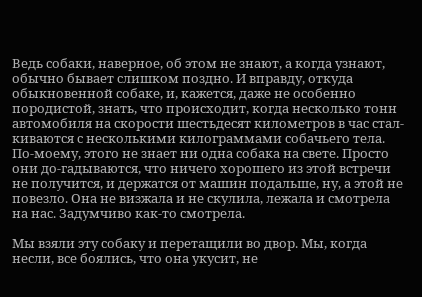Ведь собаки, наверное, об этом не знают, а когда узнают, обычно бывает слишком поздно. И вправду, откуда обыкновенной собаке, и, кажется, даже не особенно породистой, знать, что происходит, когда несколько тонн автомобиля на скорости шестьдесят километров в час стал-киваются с несколькими килограммами собачьего тела. По-моему, этого не знает ни одна собака на свете. Просто они до-гадываются, что ничего хорошего из этой встречи не получится, и держатся от машин подальше, ну, а этой не повезло. Она не визжала и не скулила, лежала и смотрела на нас. Задумчиво как-то смотрела.

Мы взяли эту собаку и перетащили во двор. Мы, когда несли, все боялись, что она укусит, не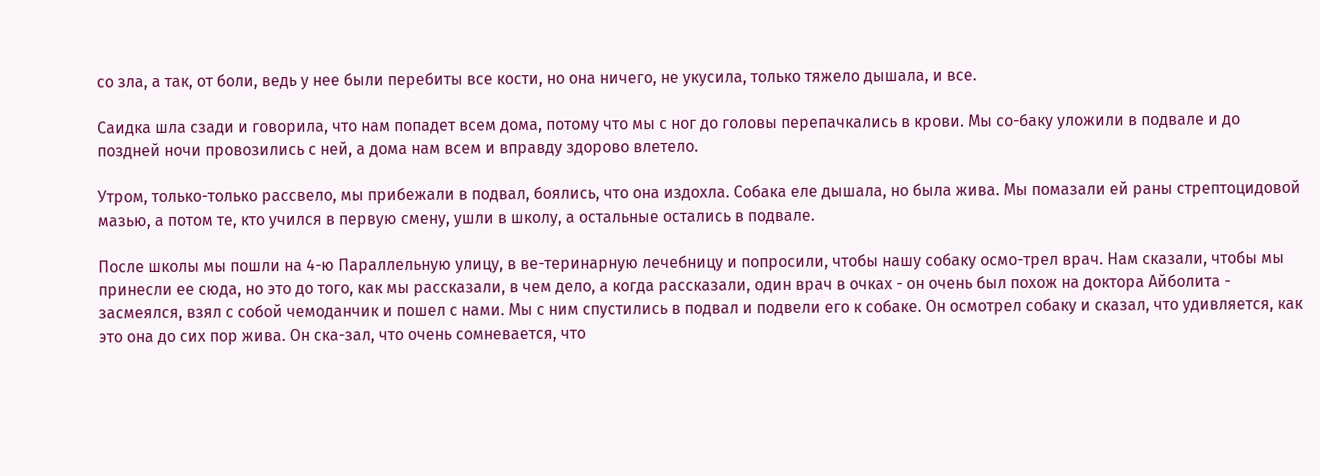со зла, а так, от боли, ведь у нее были перебиты все кости, но она ничего, не укусила, только тяжело дышала, и все.

Саидка шла сзади и говорила, что нам попадет всем дома, потому что мы с ног до головы перепачкались в крови. Мы со-баку уложили в подвале и до поздней ночи провозились с ней, а дома нам всем и вправду здорово влетело.

Утром, только-только рассвело, мы прибежали в подвал, боялись, что она издохла. Собака еле дышала, но была жива. Мы помазали ей раны стрептоцидовой мазью, а потом те, кто учился в первую смену, ушли в школу, а остальные остались в подвале.

После школы мы пошли на 4-ю Параллельную улицу, в ве-теринарную лечебницу и попросили, чтобы нашу собаку осмо-трел врач. Нам сказали, чтобы мы принесли ее сюда, но это до того, как мы рассказали, в чем дело, а когда рассказали, один врач в очках - он очень был похож на доктора Айболита - засмеялся, взял с собой чемоданчик и пошел с нами. Мы с ним спустились в подвал и подвели его к собаке. Он осмотрел собаку и сказал, что удивляется, как это она до сих пор жива. Он ска-зал, что очень сомневается, что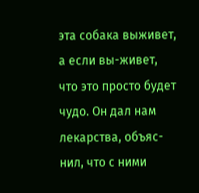эта собака выживет, а если вы-живет, что это просто будет чудо. Он дал нам лекарства, объяс-нил, что с ними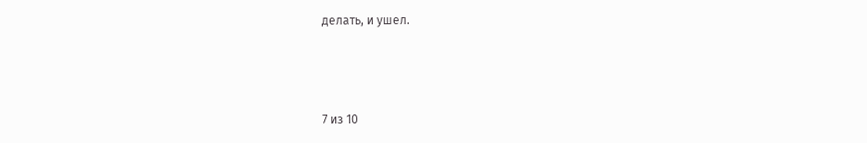делать, и ушел.



7 из 10